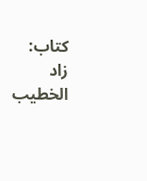کتاب: زاد الخطیب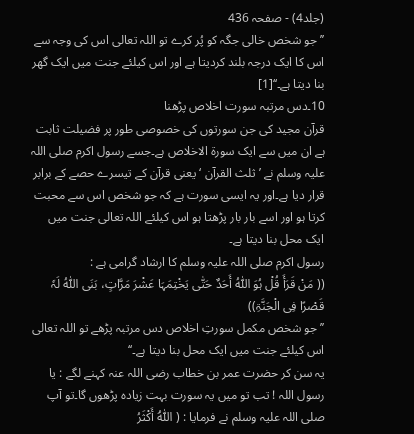(جلد4) - صفحہ 436
’’ جو شخص خالی جگہ کو پُر کرے تو اللہ تعالی اس کی وجہ سے اس کا ایک درجہ بلند کردیتا ہے اور اس کیلئے جنت میں ایک گھر بنا دیتا ہے۔‘‘[1]
10۔دس مرتبہ سورت اخلاص پڑھنا
قرآن مجید کی جن سورتوں کی خصوصی طور پر فضیلت ثابت ہے ان میں سے ایک سورۃ الاخلاص ہے۔جسے رسول اکرم صلی اللہ علیہ وسلم نے ’ ثلث القرآن ‘ یعنی قرآن کے تیسرے حصے کے برابر قرار دیا ہے۔اور یہ ایسی سورت ہے کہ جو شخص اس سے محبت کرتا ہو اور اسے بار بار پڑھتا ہو اس کیلئے اللہ تعالی جنت میں ایک محل بنا دیتا ہے۔
رسول اکرم صلی اللہ علیہ وسلم کا ارشاد گرامی ہے :
(( مَنْ قَرَأَ قُلْ ہُوَ اللّٰہُ أَحَدٌ حَتّٰی یَخْتِمَہَا عَشْرَ مَرَّاتٍ، بَنَی اللّٰہُ لَہٗ قَصْرًا فِی الْجَنَّۃِ))
’’ جو شخص مکمل سورتِ اخلاص دس مرتبہ پڑھے تو اللہ تعالی اس کیلئے جنت میں ایک محل بنا دیتا ہے۔‘‘
یہ سن کر حضرت عمر بن خطاب رضی اللہ عنہ کہنے لگے : یا رسول اللہ ! تب تو میں یہ سورت بہت زیادہ پڑھوں گا۔تو آپ صلی اللہ علیہ وسلم نے فرمایا : ( اَللّٰہُ أَکْثَرُ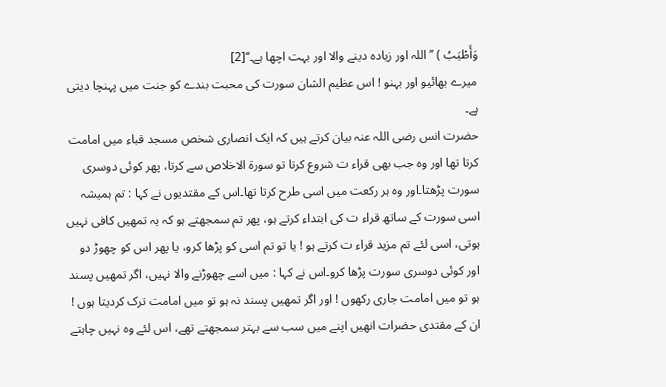وَأَطْیَبُ ) ’’ اللہ اور زیادہ دینے والا اور بہت اچھا ہے۔‘‘[2]
میرے بھائیو اور بہنو ! اس عظیم الشان سورت کی محبت بندے کو جنت میں پہنچا دیتی ہے۔
حضرت انس رضی اللہ عنہ بیان کرتے ہیں کہ ایک انصاری شخص مسجد قباء میں امامت کرتا تھا اور وہ جب بھی قراء ت شروع کرتا تو سورۃ الاخلاص سے کرتا، پھر کوئی دوسری سورت پڑھتا۔اور وہ ہر رکعت میں اسی طرح کرتا تھا۔اس کے مقتدیوں نے کہا : تم ہمیشہ اسی سورت کے ساتھ قراء ت کی ابتداء کرتے ہو، پھر تم سمجھتے ہو کہ یہ تمھیں کافی نہیں ہوتی، اسی لئے تم مزید قراء ت کرتے ہو ! یا تو تم اسی کو پڑھا کرو، یا پھر اس کو چھوڑ دو اور کوئی دوسری سورت پڑھا کرو۔اس نے کہا : میں اسے چھوڑنے والا نہیں، اگر تمھیں پسند ہو تو میں امامت جاری رکھوں ! اور اگر تمھیں پسند نہ ہو تو میں امامت ترک کردیتا ہوں ! ان کے مقتدی حضرات انھیں اپنے میں سب سے بہتر سمجھتے تھے، اس لئے وہ نہیں چاہتے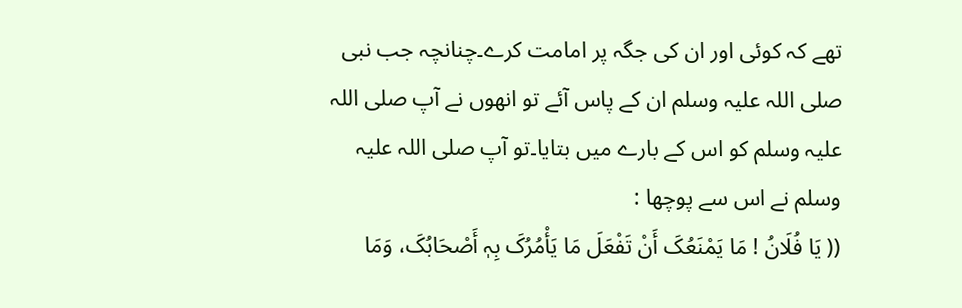تھے کہ کوئی اور ان کی جگہ پر امامت کرے۔چنانچہ جب نبی صلی اللہ علیہ وسلم ان کے پاس آئے تو انھوں نے آپ صلی اللہ علیہ وسلم کو اس کے بارے میں بتایا۔تو آپ صلی اللہ علیہ وسلم نے اس سے پوچھا :
(( یَا فُلَانُ ! مَا یَمْنَعُکَ أَنْ تَفْعَلَ مَا یَأْمُرُکَ بِہٖ أَصْحَابُکَ، وَمَا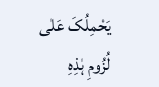یَحْمِلُکَ عَلٰی لُزُومِ ہٰذِہِ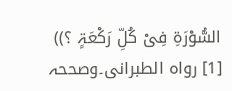السُّوْرَۃِ فِیْ کُلِّ رَکْعَۃٍ ؟))
[1] رواہ الطبرانی۔وصححہ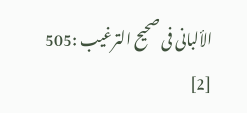الألبانی فی صحیح الترغیب :505
[2]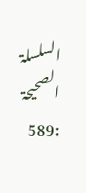السلسلۃ الصحیحۃ :589